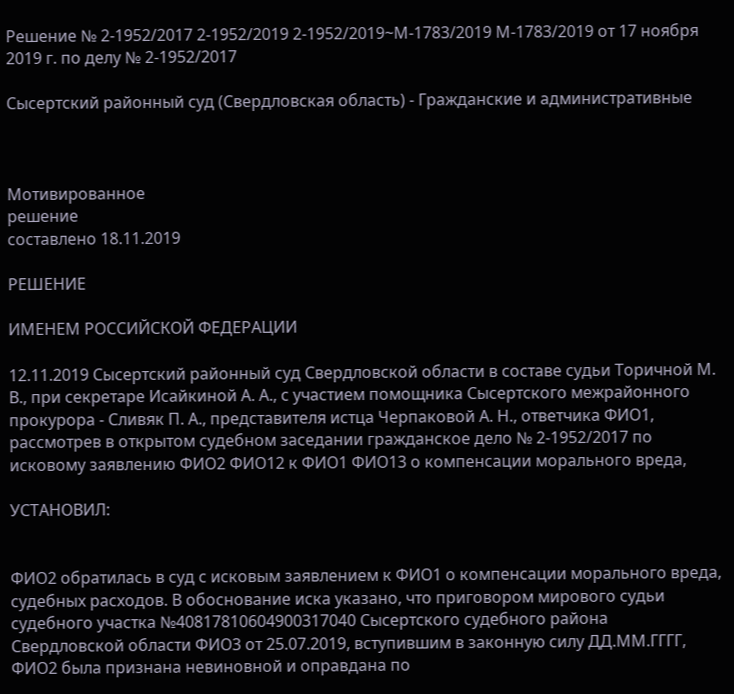Решение № 2-1952/2017 2-1952/2019 2-1952/2019~М-1783/2019 М-1783/2019 от 17 ноября 2019 г. по делу № 2-1952/2017

Сысертский районный суд (Свердловская область) - Гражданские и административные



Мотивированное
решение
составлено 18.11.2019

РЕШЕНИЕ

ИМЕНЕМ РОССИЙСКОЙ ФЕДЕРАЦИИ

12.11.2019 Сысертский районный суд Свердловской области в составе судьи Торичной М. В., при секретаре Исайкиной А. А., с участием помощника Сысертского межрайонного прокурора - Сливяк П. А., представителя истца Черпаковой А. Н., ответчика ФИО1, рассмотрев в открытом судебном заседании гражданское дело № 2-1952/2017 по исковому заявлению ФИО2 ФИО12 к ФИО1 ФИО13 о компенсации морального вреда,

УСТАНОВИЛ:


ФИО2 обратилась в суд с исковым заявлением к ФИО1 о компенсации морального вреда, судебных расходов. В обоснование иска указано, что приговором мирового судьи судебного участка №40817810604900317040 Сысертского судебного района Свердловской области ФИО3 от 25.07.2019, вступившим в законную силу ДД.ММ.ГГГГ, ФИО2 была признана невиновной и оправдана по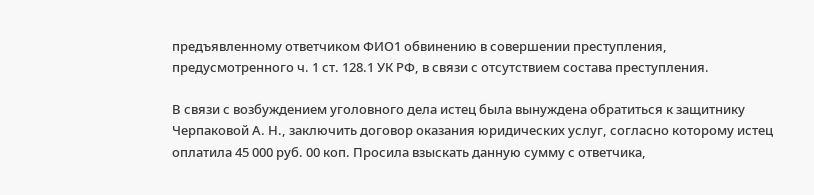предъявленному ответчиком ФИО1 обвинению в совершении преступления, предусмотренного ч. 1 ст. 128.1 УК РФ, в связи с отсутствием состава преступления.

В связи с возбуждением уголовного дела истец была вынуждена обратиться к защитнику Черпаковой А. Н., заключить договор оказания юридических услуг, согласно которому истец оплатила 45 000 руб. 00 коп. Просила взыскать данную сумму с ответчика,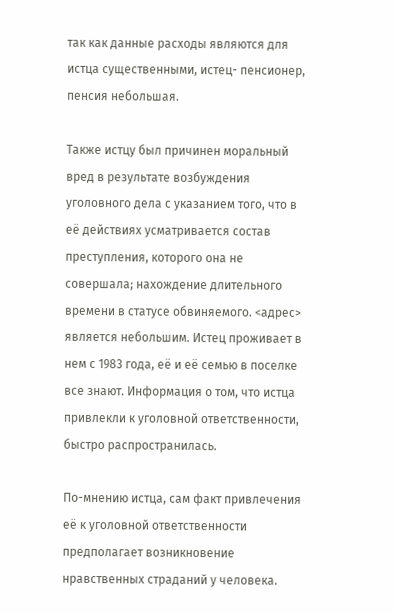так как данные расходы являются для истца существенными, истец- пенсионер, пенсия небольшая.

Также истцу был причинен моральный вред в результате возбуждения уголовного дела с указанием того, что в её действиях усматривается состав преступления, которого она не совершала; нахождение длительного времени в статусе обвиняемого. <адрес> является небольшим. Истец проживает в нем с 1983 года, её и её семью в поселке все знают. Информация о том, что истца привлекли к уголовной ответственности, быстро распространилась.

По-мнению истца, сам факт привлечения её к уголовной ответственности предполагает возникновение нравственных страданий у человека.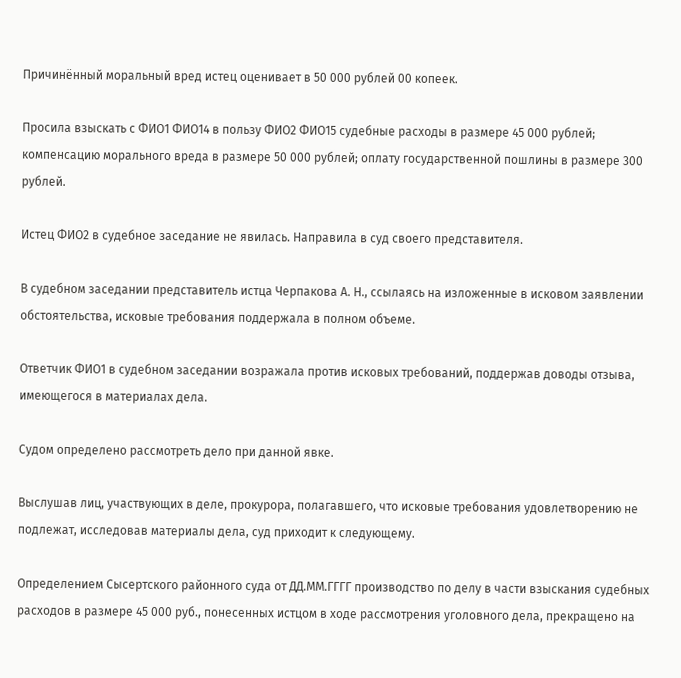Причинённый моральный вред истец оценивает в 50 000 рублей 00 копеек.

Просила взыскать с ФИО1 ФИО14 в пользу ФИО2 ФИО15 судебные расходы в размере 45 000 рублей; компенсацию морального вреда в размере 50 000 рублей; оплату государственной пошлины в размере 300 рублей.

Истец ФИО2 в судебное заседание не явилась. Направила в суд своего представителя.

В судебном заседании представитель истца Черпакова А. Н., ссылаясь на изложенные в исковом заявлении обстоятельства, исковые требования поддержала в полном объеме.

Ответчик ФИО1 в судебном заседании возражала против исковых требований, поддержав доводы отзыва, имеющегося в материалах дела.

Судом определено рассмотреть дело при данной явке.

Выслушав лиц, участвующих в деле, прокурора, полагавшего, что исковые требования удовлетворению не подлежат, исследовав материалы дела, суд приходит к следующему.

Определением Сысертского районного суда от ДД.ММ.ГГГГ производство по делу в части взыскания судебных расходов в размере 45 000 руб., понесенных истцом в ходе рассмотрения уголовного дела, прекращено на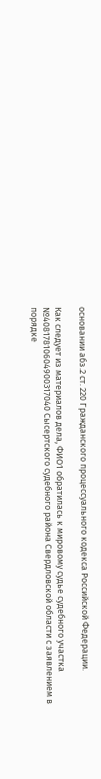основании абз.2 ст. 220 Гражданского процессуального кодекса Российской Федерации.

Как следует из материалов дела, ФИО1 обратилась к мировому судье судебного участка №40817810604900317040 Сысертского судебного района Свердловской области с заявлением в порядке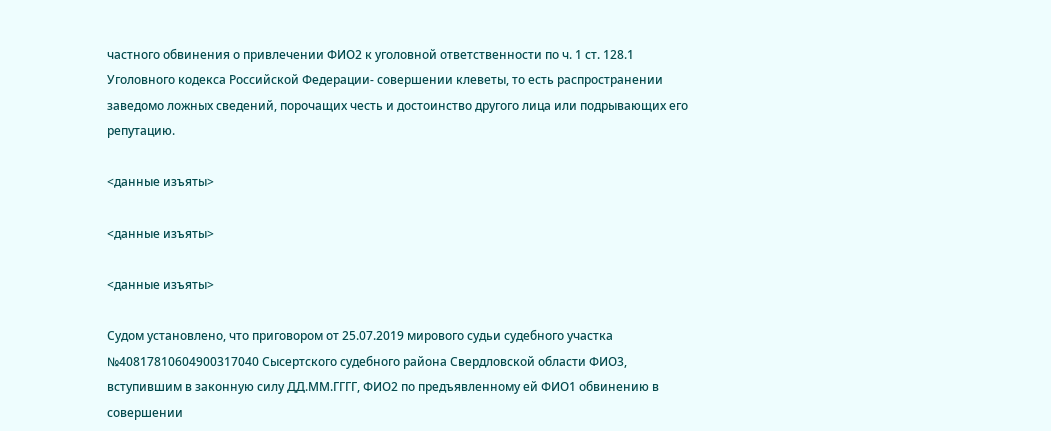частного обвинения о привлечении ФИО2 к уголовной ответственности по ч. 1 ст. 128.1 Уголовного кодекса Российской Федерации- совершении клеветы, то есть распространении заведомо ложных сведений, порочащих честь и достоинство другого лица или подрывающих его репутацию.

<данные изъяты>

<данные изъяты>

<данные изъяты>

Судом установлено, что приговором от 25.07.2019 мирового судьи судебного участка №40817810604900317040 Сысертского судебного района Свердловской области ФИО3, вступившим в законную силу ДД.ММ.ГГГГ, ФИО2 по предъявленному ей ФИО1 обвинению в совершении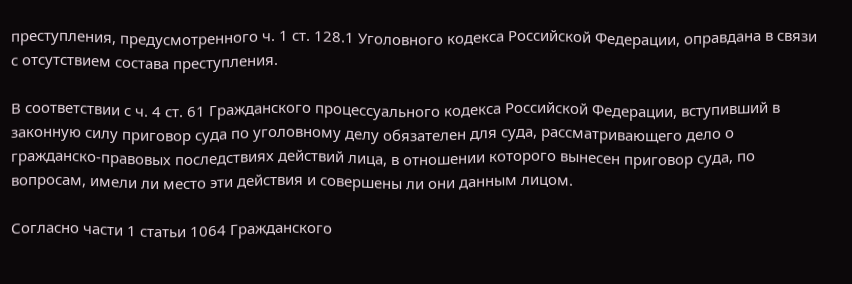преступления, предусмотренного ч. 1 ст. 128.1 Уголовного кодекса Российской Федерации, оправдана в связи с отсутствием состава преступления.

В соответствии с ч. 4 ст. 61 Гражданского процессуального кодекса Российской Федерации, вступивший в законную силу приговор суда по уголовному делу обязателен для суда, рассматривающего дело о гражданско-правовых последствиях действий лица, в отношении которого вынесен приговор суда, по вопросам, имели ли место эти действия и совершены ли они данным лицом.

Согласно части 1 статьи 1064 Гражданского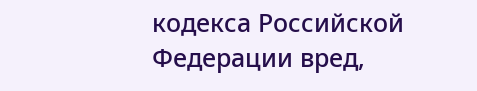кодекса Российской Федерации вред,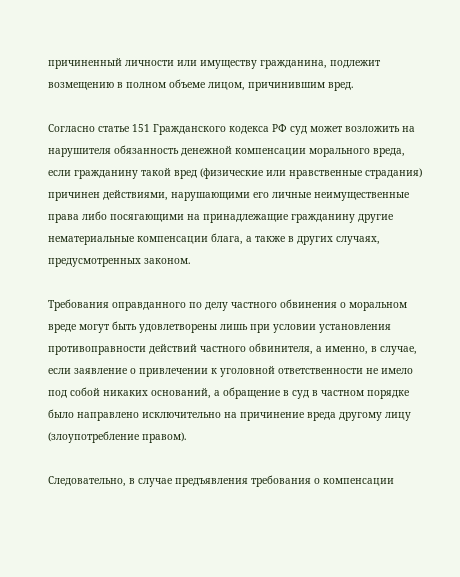причиненный личности или имуществу гражданина, подлежит возмещению в полном объеме лицом, причинившим вред.

Согласно статье 151 Гражданского кодекса РФ суд может возложить на нарушителя обязанность денежной компенсации морального вреда, если гражданину такой вред (физические или нравственные страдания) причинен действиями, нарушающими его личные неимущественные права либо посягающими на принадлежащие гражданину другие нематериальные компенсации блага, а также в других случаях, предусмотренных законом.

Требования оправданного по делу частного обвинения о моральном вреде могут быть удовлетворены лишь при условии установления противоправности действий частного обвинителя, а именно, в случае, если заявление о привлечении к уголовной ответственности не имело под собой никаких оснований, а обращение в суд в частном порядке было направлено исключительно на причинение вреда другому лицу (злоупотребление правом).

Следовательно, в случае предъявления требования о компенсации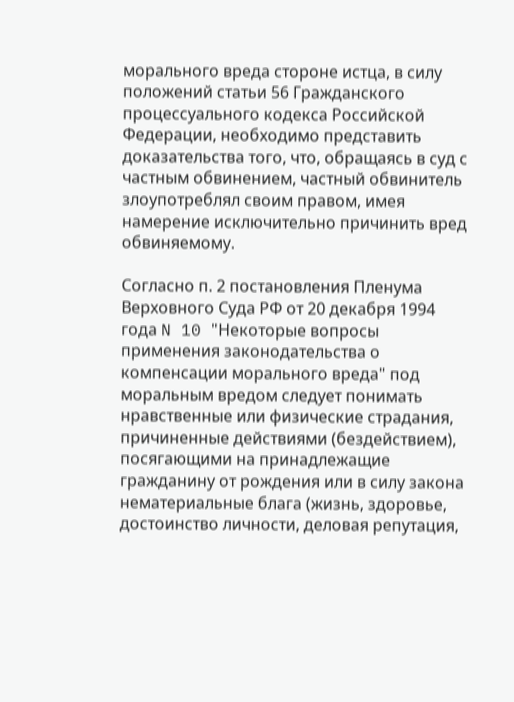морального вреда стороне истца, в силу положений статьи 56 Гражданского процессуального кодекса Российской Федерации, необходимо представить доказательства того, что, обращаясь в суд с частным обвинением, частный обвинитель злоупотреблял своим правом, имея намерение исключительно причинить вред обвиняемому.

Согласно п. 2 постановления Пленума Верховного Суда РФ от 20 декабря 1994 года N 10 "Некоторые вопросы применения законодательства о компенсации морального вреда" под моральным вредом следует понимать нравственные или физические страдания, причиненные действиями (бездействием), посягающими на принадлежащие гражданину от рождения или в силу закона нематериальные блага (жизнь, здоровье, достоинство личности, деловая репутация,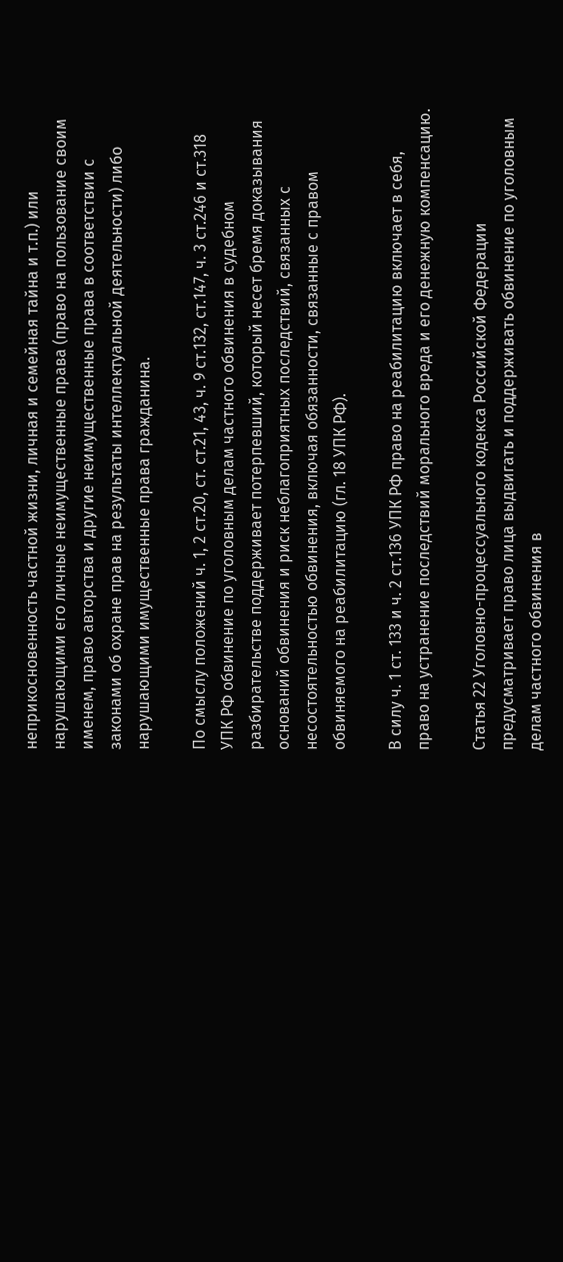неприкосновенность частной жизни, личная и семейная тайна и т.п.) или нарушающими его личные неимущественные права (право на пользование своим именем, право авторства и другие неимущественные права в соответствии с законами об охране прав на результаты интеллектуальной деятельности) либо нарушающими имущественные права гражданина.

По смыслу положений ч. 1, 2 ст.20, ст. ст.21, 43, ч. 9 ст.132, ст.147, ч. 3 ст.246 и ст.318 УПК РФ обвинение по уголовным делам частного обвинения в судебном разбирательстве поддерживает потерпевший, который несет бремя доказывания оснований обвинения и риск неблагоприятных последствий, связанных с несостоятельностью обвинения, включая обязанности, связанные с правом обвиняемого на реабилитацию (гл. 18 УПК РФ).

В силу ч. 1 ст. 133 и ч. 2 ст.136 УПК РФ право на реабилитацию включает в себя, право на устранение последствий морального вреда и его денежную компенсацию.

Статья 22 Уголовно-процессуального кодекса Российской Федерации предусматривает право лица выдвигать и поддерживать обвинение по уголовным делам частного обвинения в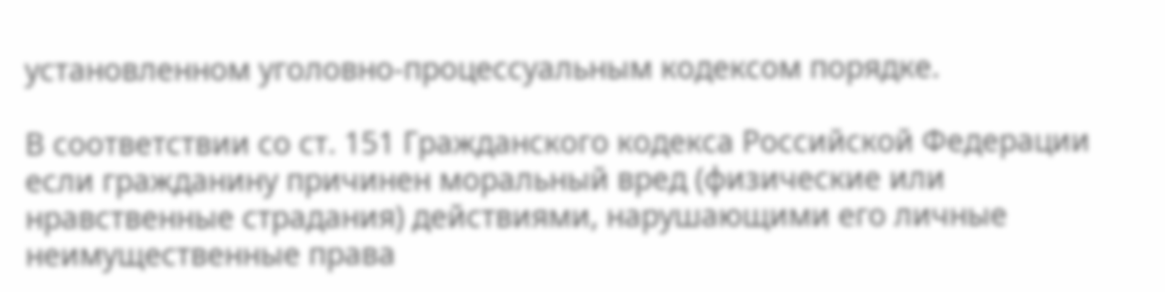установленном уголовно-процессуальным кодексом порядке.

В соответствии со ст. 151 Гражданского кодекса Российской Федерации если гражданину причинен моральный вред (физические или нравственные страдания) действиями, нарушающими его личные неимущественные права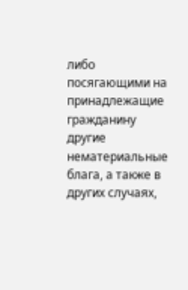либо посягающими на принадлежащие гражданину другие нематериальные блага, а также в других случаях,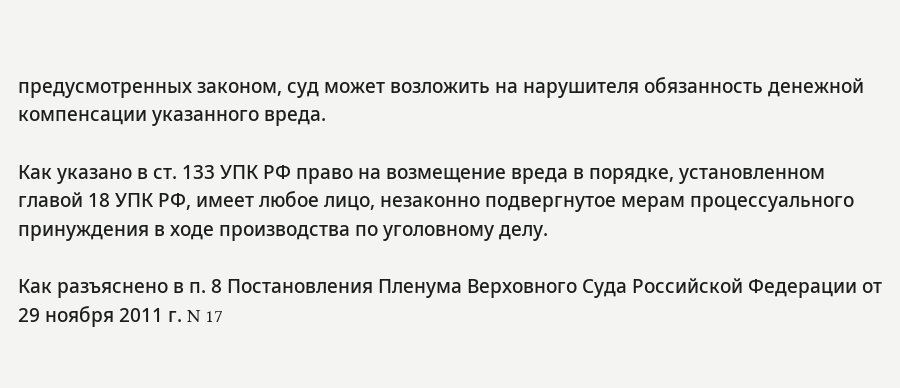предусмотренных законом, суд может возложить на нарушителя обязанность денежной компенсации указанного вреда.

Как указано в ст. 133 УПК РФ право на возмещение вреда в порядке, установленном главой 18 УПК РФ, имеет любое лицо, незаконно подвергнутое мерам процессуального принуждения в ходе производства по уголовному делу.

Как разъяснено в п. 8 Постановления Пленума Верховного Суда Российской Федерации от 29 ноября 2011 г. N 17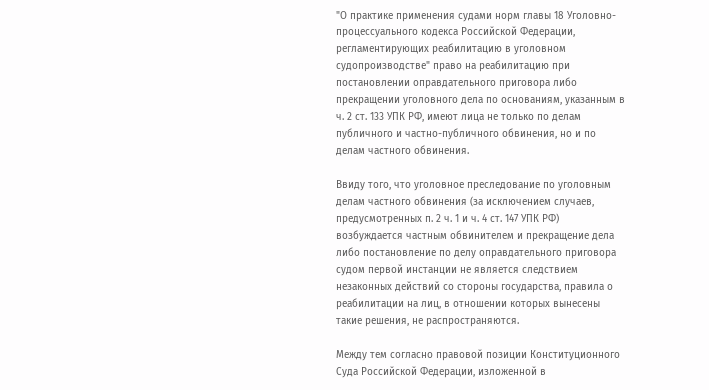"О практике применения судами норм главы 18 Уголовно-процессуального кодекса Российской Федерации, регламентирующих реабилитацию в уголовном судопроизводстве" право на реабилитацию при постановлении оправдательного приговора либо прекращении уголовного дела по основаниям, указанным в ч. 2 ст. 133 УПК РФ, имеют лица не только по делам публичного и частно-публичного обвинения, но и по делам частного обвинения.

Ввиду того, что уголовное преследование по уголовным делам частного обвинения (за исключением случаев, предусмотренных п. 2 ч. 1 и ч. 4 ст. 147 УПК РФ) возбуждается частным обвинителем и прекращение дела либо постановление по делу оправдательного приговора судом первой инстанции не является следствием незаконных действий со стороны государства, правила о реабилитации на лиц, в отношении которых вынесены такие решения, не распространяются.

Между тем согласно правовой позиции Конституционного Суда Российской Федерации, изложенной в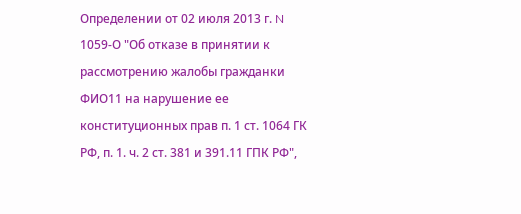Определении от 02 июля 2013 г. N 1059-О "Об отказе в принятии к рассмотрению жалобы гражданки ФИО11 на нарушение ее конституционных прав п. 1 ст. 1064 ГК РФ, п. 1. ч. 2 ст. 381 и 391.11 ГПК РФ",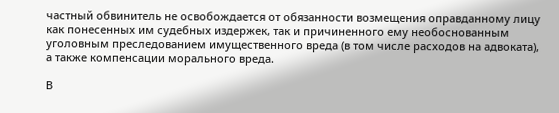частный обвинитель не освобождается от обязанности возмещения оправданному лицу как понесенных им судебных издержек, так и причиненного ему необоснованным уголовным преследованием имущественного вреда (в том числе расходов на адвоката), а также компенсации морального вреда.

В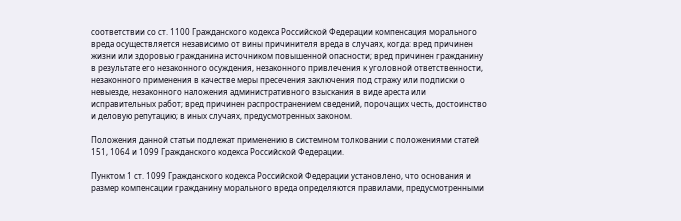соответствии со ст. 1100 Гражданского кодекса Российской Федерации компенсация морального вреда осуществляется независимо от вины причинителя вреда в случаях, когда: вред причинен жизни или здоровью гражданина источником повышенной опасности; вред причинен гражданину в результате его незаконного осуждения, незаконного привлечения к уголовной ответственности, незаконного применения в качестве меры пресечения заключения под стражу или подписки о невыезде, незаконного наложения административного взыскания в виде ареста или исправительных работ; вред причинен распространением сведений, порочащих честь, достоинство и деловую репутацию; в иных случаях, предусмотренных законом.

Положения данной статьи подлежат применению в системном толковании с положениями статей 151, 1064 и 1099 Гражданского кодекса Российской Федерации.

Пунктом 1 ст. 1099 Гражданского кодекса Российской Федерации установлено, что основания и размер компенсации гражданину морального вреда определяются правилами, предусмотренными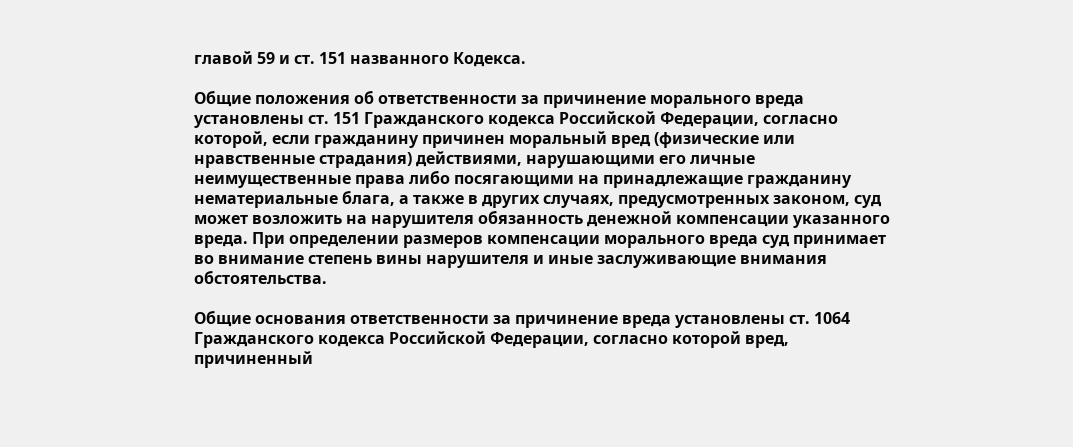главой 59 и ст. 151 названного Кодекса.

Общие положения об ответственности за причинение морального вреда установлены ст. 151 Гражданского кодекса Российской Федерации, согласно которой, если гражданину причинен моральный вред (физические или нравственные страдания) действиями, нарушающими его личные неимущественные права либо посягающими на принадлежащие гражданину нематериальные блага, а также в других случаях, предусмотренных законом, суд может возложить на нарушителя обязанность денежной компенсации указанного вреда. При определении размеров компенсации морального вреда суд принимает во внимание степень вины нарушителя и иные заслуживающие внимания обстоятельства.

Общие основания ответственности за причинение вреда установлены ст. 1064 Гражданского кодекса Российской Федерации, согласно которой вред, причиненный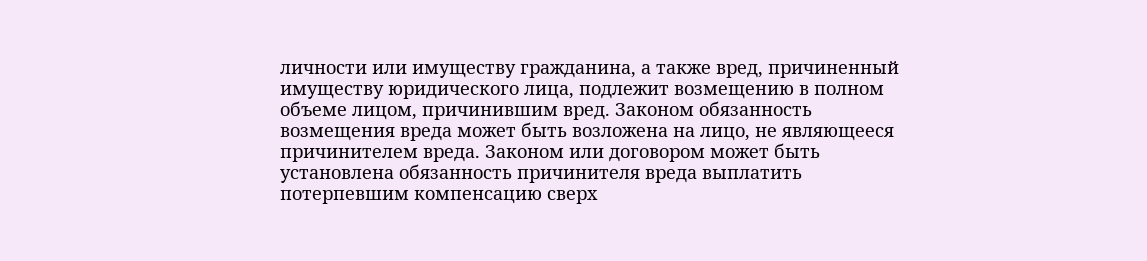личности или имуществу гражданина, а также вред, причиненный имуществу юридического лица, подлежит возмещению в полном объеме лицом, причинившим вред. Законом обязанность возмещения вреда может быть возложена на лицо, не являющееся причинителем вреда. Законом или договором может быть установлена обязанность причинителя вреда выплатить потерпевшим компенсацию сверх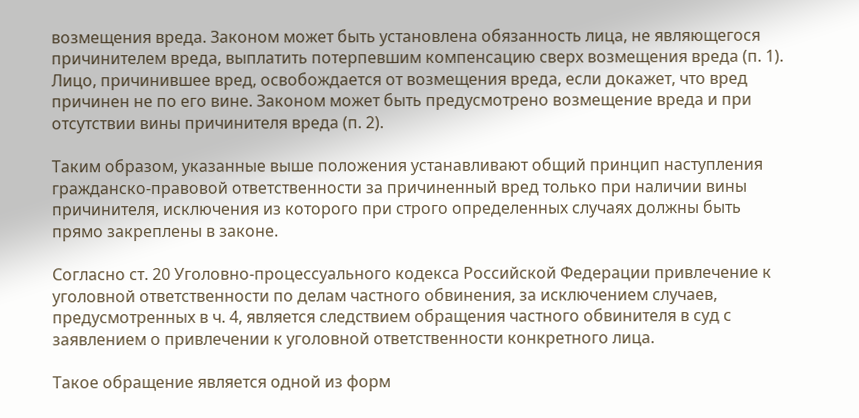возмещения вреда. Законом может быть установлена обязанность лица, не являющегося причинителем вреда, выплатить потерпевшим компенсацию сверх возмещения вреда (п. 1). Лицо, причинившее вред, освобождается от возмещения вреда, если докажет, что вред причинен не по его вине. Законом может быть предусмотрено возмещение вреда и при отсутствии вины причинителя вреда (п. 2).

Таким образом, указанные выше положения устанавливают общий принцип наступления гражданско-правовой ответственности за причиненный вред только при наличии вины причинителя, исключения из которого при строго определенных случаях должны быть прямо закреплены в законе.

Согласно ст. 20 Уголовно-процессуального кодекса Российской Федерации привлечение к уголовной ответственности по делам частного обвинения, за исключением случаев, предусмотренных в ч. 4, является следствием обращения частного обвинителя в суд с заявлением о привлечении к уголовной ответственности конкретного лица.

Такое обращение является одной из форм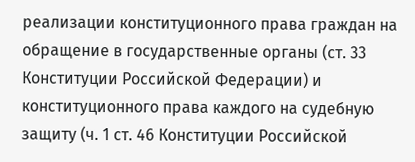реализации конституционного права граждан на обращение в государственные органы (ст. 33 Конституции Российской Федерации) и конституционного права каждого на судебную защиту (ч. 1 ст. 46 Конституции Российской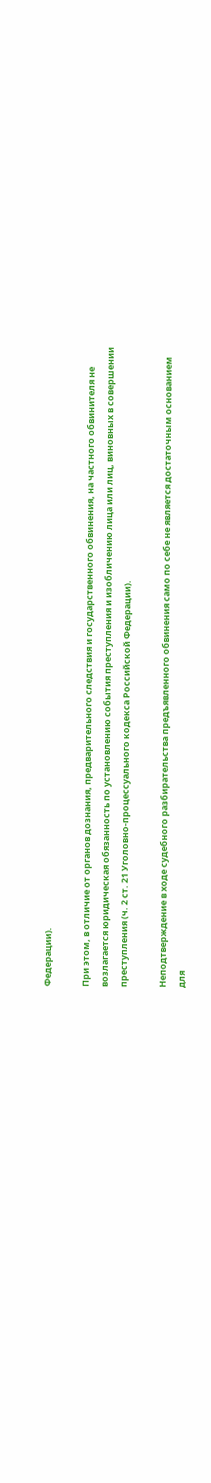Федерации).

При этом, в отличие от органов дознания, предварительного следствия и государственного обвинения, на частного обвинителя не возлагается юридическая обязанность по установлению события преступления и изобличению лица или лиц, виновных в совершении преступления (ч. 2 ст. 21 Уголовно-процессуального кодекса Российской Федерации).

Неподтверждение в ходе судебного разбирательства предъявленного обвинения само по себе не является достаточным основанием для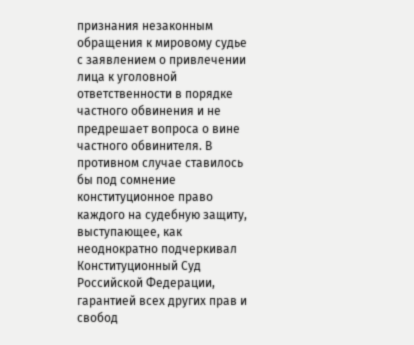признания незаконным обращения к мировому судье с заявлением о привлечении лица к уголовной ответственности в порядке частного обвинения и не предрешает вопроса о вине частного обвинителя. В противном случае ставилось бы под сомнение конституционное право каждого на судебную защиту, выступающее, как неоднократно подчеркивал Конституционный Суд Российской Федерации, гарантией всех других прав и свобод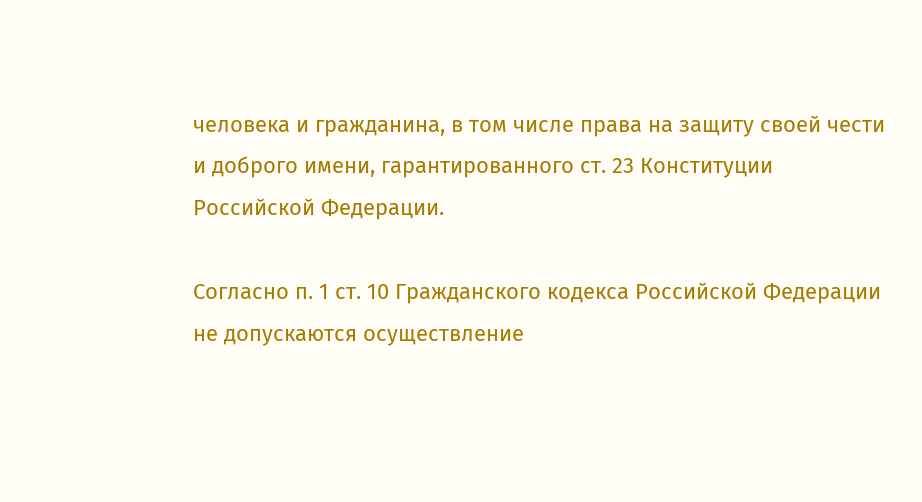человека и гражданина, в том числе права на защиту своей чести и доброго имени, гарантированного ст. 23 Конституции Российской Федерации.

Согласно п. 1 ст. 10 Гражданского кодекса Российской Федерации не допускаются осуществление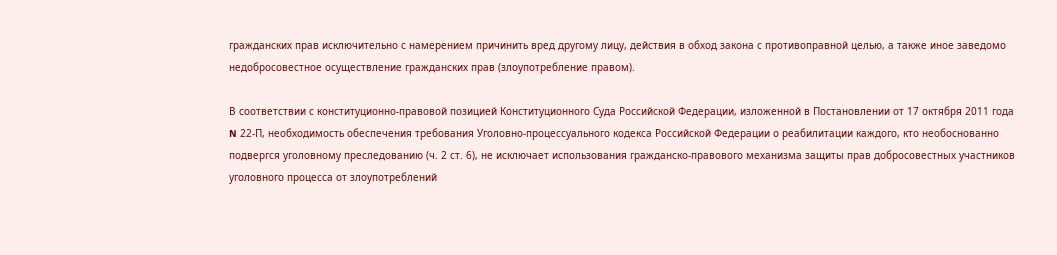гражданских прав исключительно с намерением причинить вред другому лицу, действия в обход закона с противоправной целью, а также иное заведомо недобросовестное осуществление гражданских прав (злоупотребление правом).

В соответствии с конституционно-правовой позицией Конституционного Суда Российской Федерации, изложенной в Постановлении от 17 октября 2011 года N 22-П, необходимость обеспечения требования Уголовно-процессуального кодекса Российской Федерации о реабилитации каждого, кто необоснованно подвергся уголовному преследованию (ч. 2 ст. 6), не исключает использования гражданско-правового механизма защиты прав добросовестных участников уголовного процесса от злоупотреблений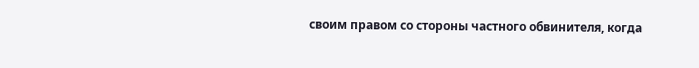своим правом со стороны частного обвинителя, когда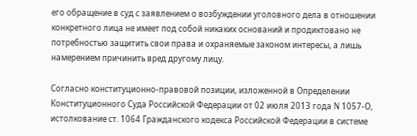его обращение в суд с заявлением о возбуждении уголовного дела в отношении конкретного лица не имеет под собой никаких оснований и продиктовано не потребностью защитить свои права и охраняемые законом интересы, а лишь намерением причинить вред другому лицу.

Согласно конституционно-правовой позиции, изложенной в Определении Конституционного Суда Российской Федерации от 02 июля 2013 года N 1057-О, истолкование ст. 1064 Гражданского кодекса Российской Федерации в системе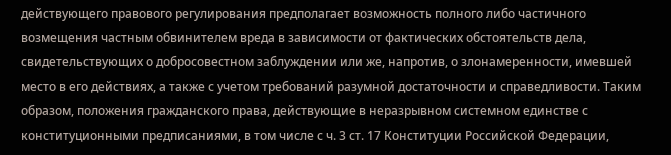действующего правового регулирования предполагает возможность полного либо частичного возмещения частным обвинителем вреда в зависимости от фактических обстоятельств дела, свидетельствующих о добросовестном заблуждении или же, напротив, о злонамеренности, имевшей место в его действиях, а также с учетом требований разумной достаточности и справедливости. Таким образом, положения гражданского права, действующие в неразрывном системном единстве с конституционными предписаниями, в том числе с ч. 3 ст. 17 Конституции Российской Федерации,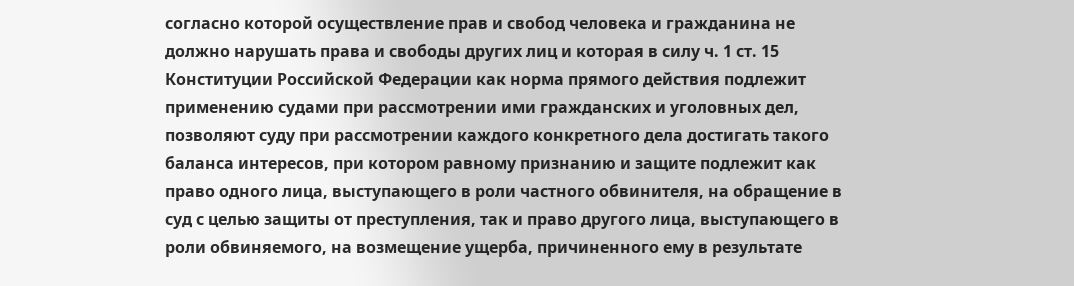согласно которой осуществление прав и свобод человека и гражданина не должно нарушать права и свободы других лиц и которая в силу ч. 1 ст. 15 Конституции Российской Федерации как норма прямого действия подлежит применению судами при рассмотрении ими гражданских и уголовных дел, позволяют суду при рассмотрении каждого конкретного дела достигать такого баланса интересов, при котором равному признанию и защите подлежит как право одного лица, выступающего в роли частного обвинителя, на обращение в суд с целью защиты от преступления, так и право другого лица, выступающего в роли обвиняемого, на возмещение ущерба, причиненного ему в результате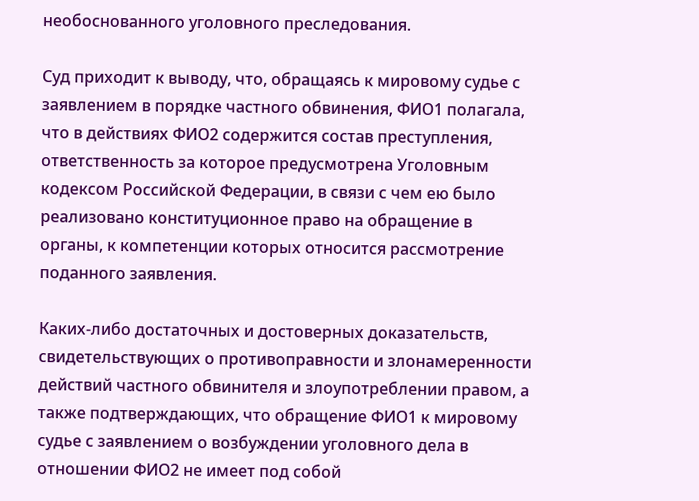необоснованного уголовного преследования.

Суд приходит к выводу, что, обращаясь к мировому судье с заявлением в порядке частного обвинения, ФИО1 полагала, что в действиях ФИО2 содержится состав преступления, ответственность за которое предусмотрена Уголовным кодексом Российской Федерации, в связи с чем ею было реализовано конституционное право на обращение в органы, к компетенции которых относится рассмотрение поданного заявления.

Каких-либо достаточных и достоверных доказательств, свидетельствующих о противоправности и злонамеренности действий частного обвинителя и злоупотреблении правом, а также подтверждающих, что обращение ФИО1 к мировому судье с заявлением о возбуждении уголовного дела в отношении ФИО2 не имеет под собой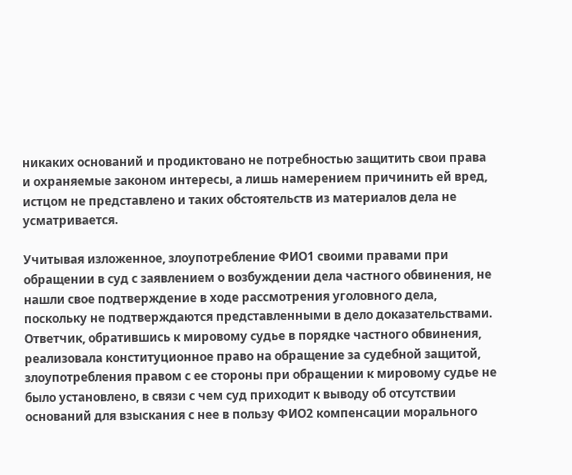никаких оснований и продиктовано не потребностью защитить свои права и охраняемые законом интересы, а лишь намерением причинить ей вред, истцом не представлено и таких обстоятельств из материалов дела не усматривается.

Учитывая изложенное, злоупотребление ФИО1 своими правами при обращении в суд с заявлением о возбуждении дела частного обвинения, не нашли свое подтверждение в ходе рассмотрения уголовного дела, поскольку не подтверждаются представленными в дело доказательствами. Ответчик, обратившись к мировому судье в порядке частного обвинения, реализовала конституционное право на обращение за судебной защитой, злоупотребления правом с ее стороны при обращении к мировому судье не было установлено, в связи с чем суд приходит к выводу об отсутствии оснований для взыскания с нее в пользу ФИО2 компенсации морального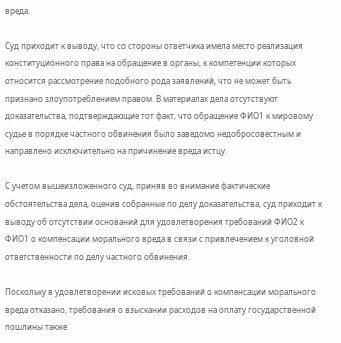вреда.

Суд приходит к выводу, что со стороны ответчика имела место реализация конституционного права на обращение в органы, к компетенции которых относится рассмотрение подобного рода заявлений, что не может быть признано злоупотреблением правом. В материалах дела отсутствуют доказательства, подтверждающие тот факт, что обращение ФИО1 к мировому судье в порядке частного обвинения было заведомо недобросовестным и направлено исключительно на причинение вреда истцу.

С учетом вышеизложенного суд, приняв во внимание фактические обстоятельства дела, оценив собранные по делу доказательства, суд приходит к выводу об отсутствии оснований для удовлетворения требований ФИО2 к ФИО1 о компенсации морального вреда в связи с привлечением к уголовной ответственности по делу частного обвинения.

Поскольку в удовлетворении исковых требований о компенсации морального вреда отказано, требования о взыскании расходов на оплату государственной пошлины также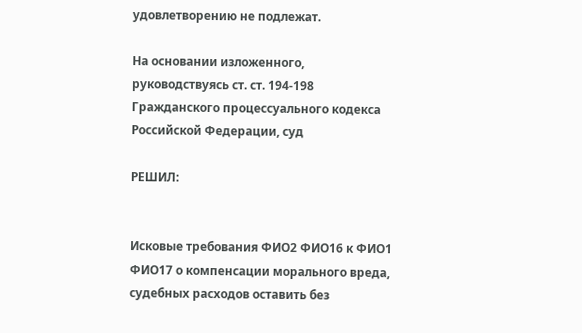удовлетворению не подлежат.

На основании изложенного, руководствуясь ст. ст. 194-198 Гражданского процессуального кодекса Российской Федерации, суд

РЕШИЛ:


Исковые требования ФИО2 ФИО16 к ФИО1 ФИО17 о компенсации морального вреда, судебных расходов оставить без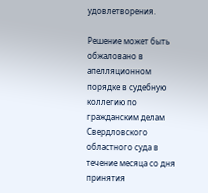удовлетворения.

Решение может быть обжаловано в апелляционном порядке в судебную коллегию по гражданским делам Свердловского областного суда в течение месяца со дня принятия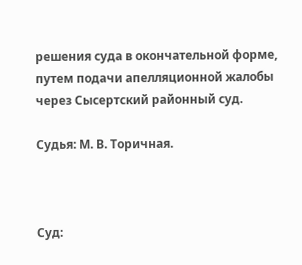решения суда в окончательной форме, путем подачи апелляционной жалобы через Сысертский районный суд.

Судья: М. В. Торичная.



Суд: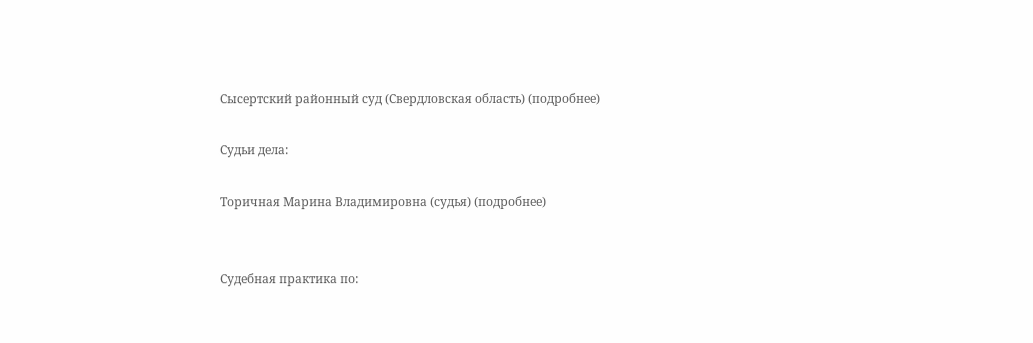Сысертский районный суд (Свердловская область) (подробнее)

Судьи дела:

Торичная Марина Владимировна (судья) (подробнее)


Судебная практика по: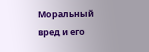Моральный вред и его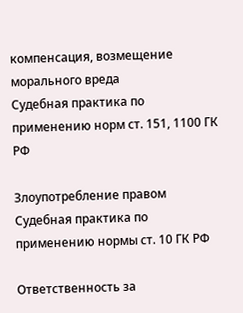компенсация, возмещение морального вреда
Судебная практика по применению норм ст. 151, 1100 ГК РФ

Злоупотребление правом
Судебная практика по применению нормы ст. 10 ГК РФ

Ответственность за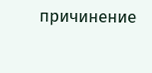причинение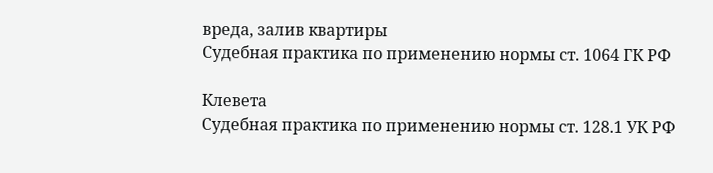вреда, залив квартиры
Судебная практика по применению нормы ст. 1064 ГК РФ

Клевета
Судебная практика по применению нормы ст. 128.1 УК РФ